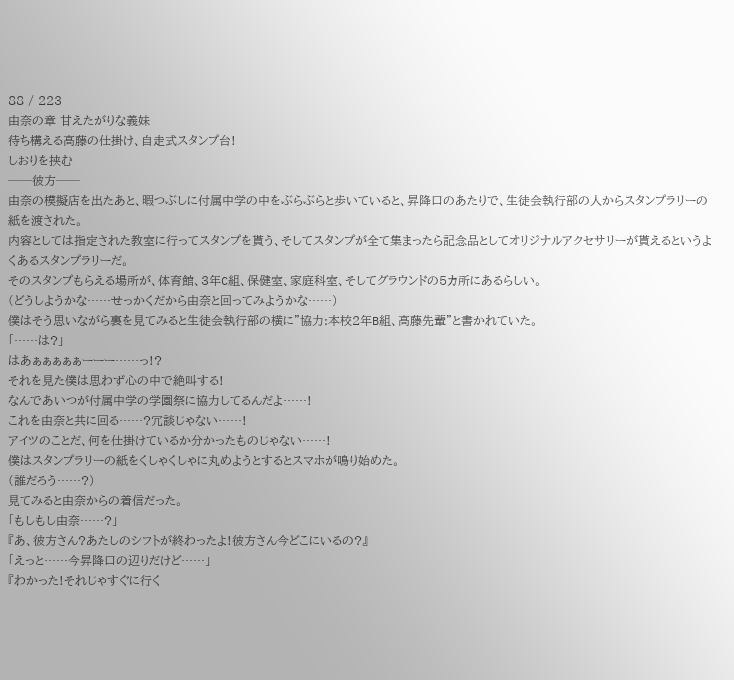88 / 223
由奈の章 甘えたがりな義妹
待ち構える高藤の仕掛け、自走式スタンプ台!
しおりを挟む
──彼方──
由奈の模擬店を出たあと、暇つぶしに付属中学の中をぶらぶらと歩いていると、昇降口のあたりで、生徒会執行部の人からスタンプラリーの紙を渡された。
内容としては指定された教室に行ってスタンプを貰う、そしてスタンプが全て集まったら記念品としてオリジナルアクセサリーが貰えるというよくあるスタンプラリーだ。
そのスタンプもらえる場所が、体育館、3年C組、保健室、家庭科室、そしてグラウンドの5カ所にあるらしい。
(どうしようかな……せっかくだから由奈と回ってみようかな……)
僕はそう思いながら裏を見てみると生徒会執行部の横に"協力:本校2年B組、高藤先輩"と書かれていた。
「……は?」
はあぁぁぁぁぁーーー……っ!?
それを見た僕は思わず心の中で絶叫する!
なんであいつが付属中学の学園祭に協力してるんだよ……!
これを由奈と共に回る……?冗談じゃない……!
アイツのことだ、何を仕掛けているか分かったものじゃない……!
僕はスタンプラリーの紙をくしゃくしゃに丸めようとするとスマホが鳴り始めた。
(誰だろう……?)
見てみると由奈からの着信だった。
「もしもし由奈……?」
『あ、彼方さん?あたしのシフトが終わったよ!彼方さん今どこにいるの?』
「えっと……今昇降口の辺りだけど……」
『わかった!それじゃすぐに行く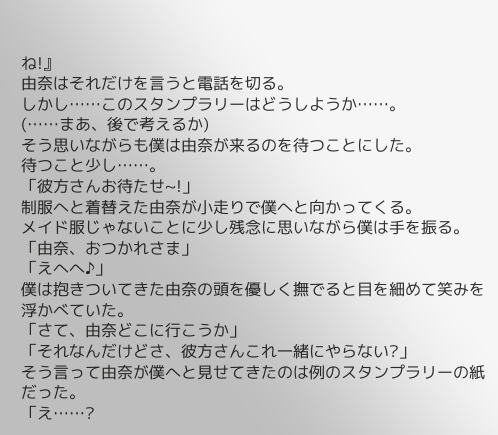ね!』
由奈はそれだけを言うと電話を切る。
しかし……このスタンプラリーはどうしようか……。
(……まあ、後で考えるか)
そう思いながらも僕は由奈が来るのを待つことにした。
待つこと少し……。
「彼方さんお待たせ~!」
制服へと着替えた由奈が小走りで僕へと向かってくる。
メイド服じゃないことに少し残念に思いながら僕は手を振る。
「由奈、おつかれさま」
「えへへ♪」
僕は抱きついてきた由奈の頭を優しく撫でると目を細めて笑みを浮かべていた。
「さて、由奈どこに行こうか」
「それなんだけどさ、彼方さんこれ一緒にやらない?」
そう言って由奈が僕へと見せてきたのは例のスタンプラリーの紙だった。
「え……?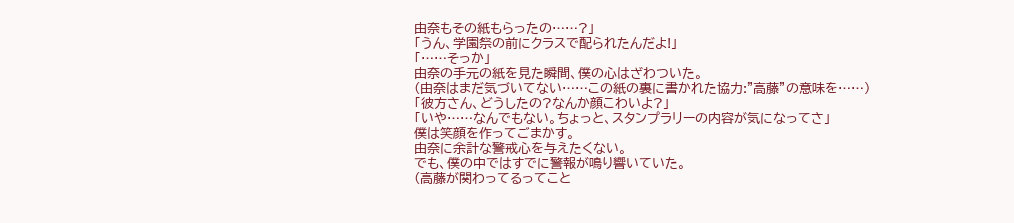由奈もその紙もらったの……?」
「うん、学園祭の前にクラスで配られたんだよ!」
「……そっか」
由奈の手元の紙を見た瞬間、僕の心はざわついた。
(由奈はまだ気づいてない……この紙の裏に書かれた協力:"高藤”の意味を……)
「彼方さん、どうしたの?なんか顔こわいよ?」
「いや……なんでもない。ちょっと、スタンプラリーの内容が気になってさ」
僕は笑顔を作ってごまかす。
由奈に余計な警戒心を与えたくない。
でも、僕の中ではすでに警報が鳴り響いていた。
(高藤が関わってるってこと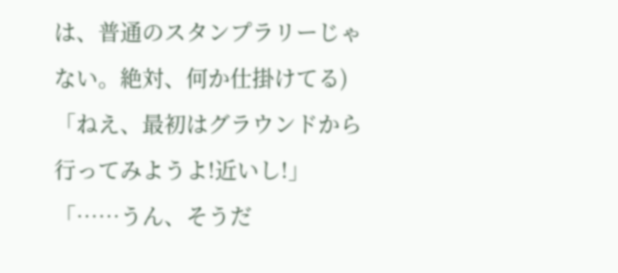は、普通のスタンプラリーじゃない。絶対、何か仕掛けてる)
「ねえ、最初はグラウンドから行ってみようよ!近いし!」
「……うん、そうだ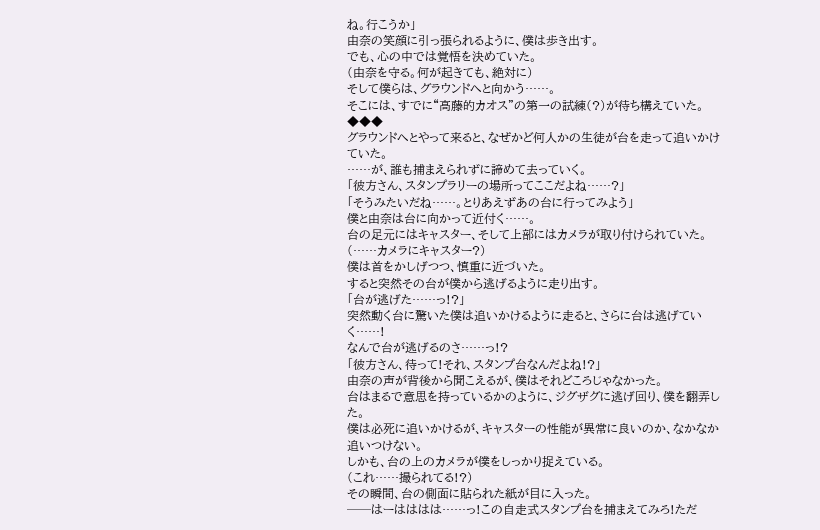ね。行こうか」
由奈の笑顔に引っ張られるように、僕は歩き出す。
でも、心の中では覚悟を決めていた。
(由奈を守る。何が起きても、絶対に)
そして僕らは、グラウンドへと向かう……。
そこには、すでに“高藤的カオス”の第一の試練(?)が待ち構えていた。
◆◆◆
グラウンドへとやって来ると、なぜかど何人かの生徒が台を走って追いかけていた。
……が、誰も捕まえられずに諦めて去っていく。
「彼方さん、スタンプラリーの場所ってここだよね……?」
「そうみたいだね……。とりあえずあの台に行ってみよう」
僕と由奈は台に向かって近付く……。
台の足元にはキャスター、そして上部にはカメラが取り付けられていた。
(……カメラにキャスター?)
僕は首をかしげつつ、慎重に近づいた。
すると突然その台が僕から逃げるように走り出す。
「台が逃げた……っ!?」
突然動く台に驚いた僕は追いかけるように走ると、さらに台は逃げていく……!
なんで台が逃げるのさ……っ!?
「彼方さん、待って!それ、スタンプ台なんだよね!?」
由奈の声が背後から聞こえるが、僕はそれどころじゃなかった。
台はまるで意思を持っているかのように、ジグザグに逃げ回り、僕を翻弄した。
僕は必死に追いかけるが、キャスターの性能が異常に良いのか、なかなか追いつけない。
しかも、台の上のカメラが僕をしっかり捉えている。
(これ……撮られてる!?)
その瞬間、台の側面に貼られた紙が目に入った。
──はーはははは……っ!この自走式スタンプ台を捕まえてみろ!ただ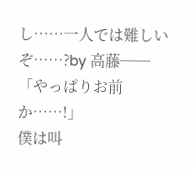し……一人では難しいぞ……?by 高藤──
「やっぱりお前か……!」
僕は叫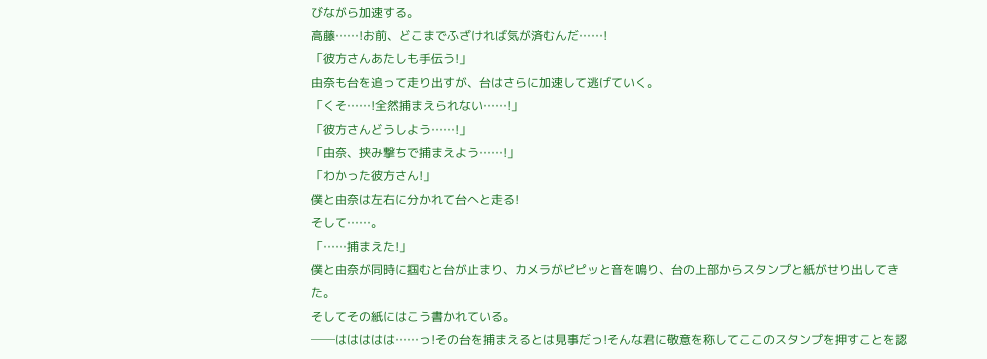びながら加速する。
高藤……!お前、どこまでふざければ気が済むんだ……!
「彼方さんあたしも手伝う!」
由奈も台を追って走り出すが、台はさらに加速して逃げていく。
「くそ……!全然捕まえられない……!」
「彼方さんどうしよう……!」
「由奈、挟み撃ちで捕まえよう……!」
「わかった彼方さん!」
僕と由奈は左右に分かれて台へと走る!
そして……。
「……捕まえた!」
僕と由奈が同時に掴むと台が止まり、カメラがピピッと音を鳴り、台の上部からスタンプと紙がせり出してきた。
そしてその紙にはこう書かれている。
──ははははは……っ!その台を捕まえるとは見事だっ!そんな君に敬意を称してここのスタンプを押すことを認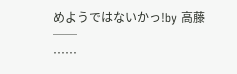めようではないかっ!by 高藤──
……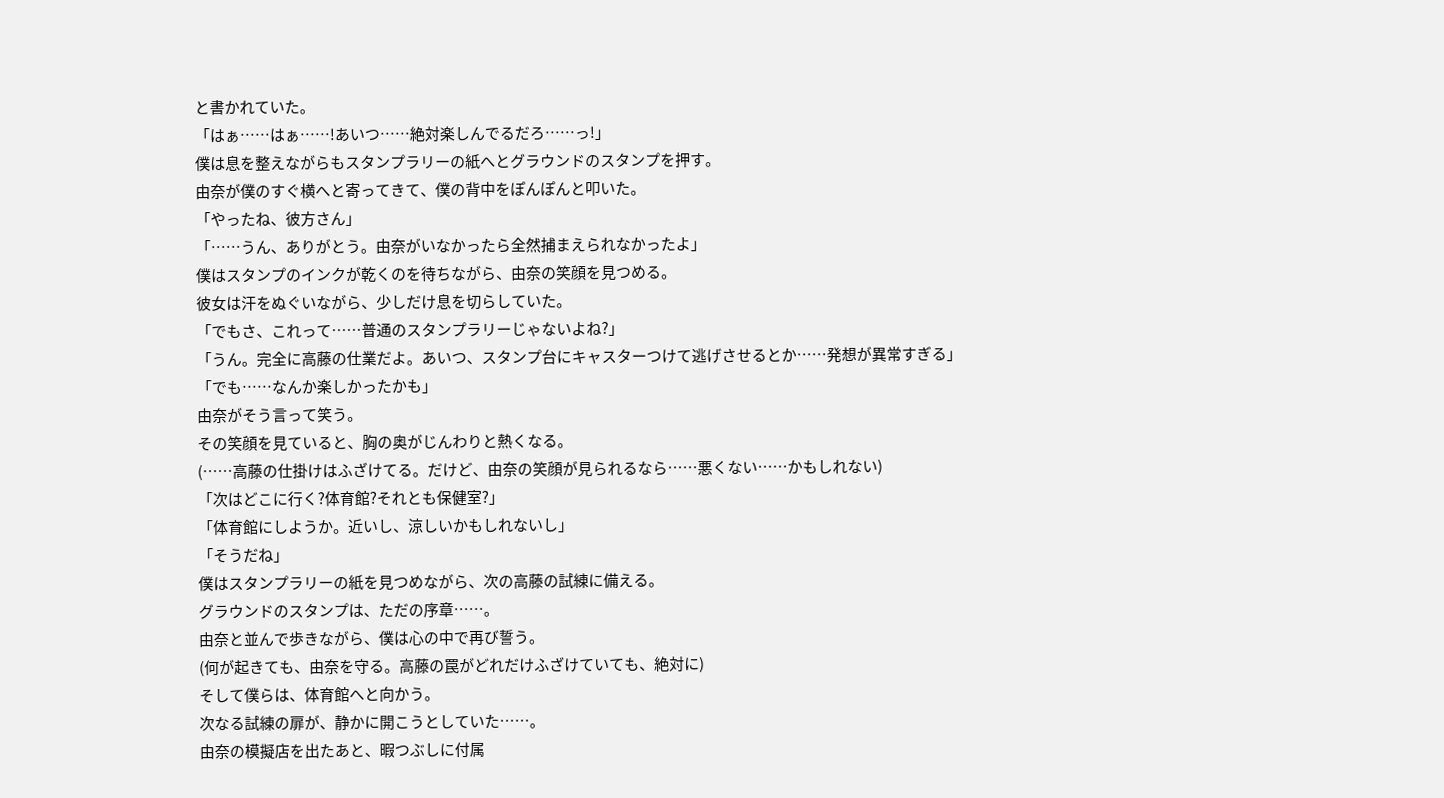と書かれていた。
「はぁ……はぁ……!あいつ……絶対楽しんでるだろ……っ!」
僕は息を整えながらもスタンプラリーの紙へとグラウンドのスタンプを押す。
由奈が僕のすぐ横へと寄ってきて、僕の背中をぽんぽんと叩いた。
「やったね、彼方さん」
「……うん、ありがとう。由奈がいなかったら全然捕まえられなかったよ」
僕はスタンプのインクが乾くのを待ちながら、由奈の笑顔を見つめる。
彼女は汗をぬぐいながら、少しだけ息を切らしていた。
「でもさ、これって……普通のスタンプラリーじゃないよね?」
「うん。完全に高藤の仕業だよ。あいつ、スタンプ台にキャスターつけて逃げさせるとか……発想が異常すぎる」
「でも……なんか楽しかったかも」
由奈がそう言って笑う。
その笑顔を見ていると、胸の奥がじんわりと熱くなる。
(……高藤の仕掛けはふざけてる。だけど、由奈の笑顔が見られるなら……悪くない……かもしれない)
「次はどこに行く?体育館?それとも保健室?」
「体育館にしようか。近いし、涼しいかもしれないし」
「そうだね」
僕はスタンプラリーの紙を見つめながら、次の高藤の試練に備える。
グラウンドのスタンプは、ただの序章……。
由奈と並んで歩きながら、僕は心の中で再び誓う。
(何が起きても、由奈を守る。高藤の罠がどれだけふざけていても、絶対に)
そして僕らは、体育館へと向かう。
次なる試練の扉が、静かに開こうとしていた……。
由奈の模擬店を出たあと、暇つぶしに付属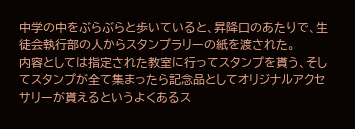中学の中をぶらぶらと歩いていると、昇降口のあたりで、生徒会執行部の人からスタンプラリーの紙を渡された。
内容としては指定された教室に行ってスタンプを貰う、そしてスタンプが全て集まったら記念品としてオリジナルアクセサリーが貰えるというよくあるス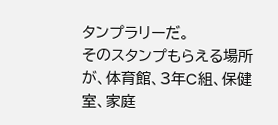タンプラリーだ。
そのスタンプもらえる場所が、体育館、3年C組、保健室、家庭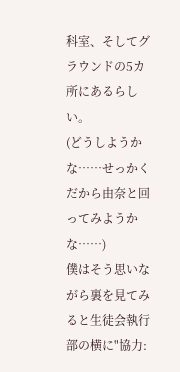科室、そしてグラウンドの5カ所にあるらしい。
(どうしようかな……せっかくだから由奈と回ってみようかな……)
僕はそう思いながら裏を見てみると生徒会執行部の横に"協力: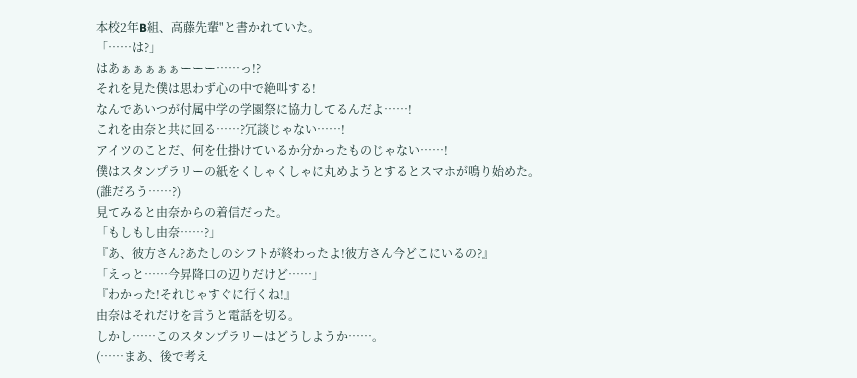本校2年B組、高藤先輩"と書かれていた。
「……は?」
はあぁぁぁぁぁーーー……っ!?
それを見た僕は思わず心の中で絶叫する!
なんであいつが付属中学の学園祭に協力してるんだよ……!
これを由奈と共に回る……?冗談じゃない……!
アイツのことだ、何を仕掛けているか分かったものじゃない……!
僕はスタンプラリーの紙をくしゃくしゃに丸めようとするとスマホが鳴り始めた。
(誰だろう……?)
見てみると由奈からの着信だった。
「もしもし由奈……?」
『あ、彼方さん?あたしのシフトが終わったよ!彼方さん今どこにいるの?』
「えっと……今昇降口の辺りだけど……」
『わかった!それじゃすぐに行くね!』
由奈はそれだけを言うと電話を切る。
しかし……このスタンプラリーはどうしようか……。
(……まあ、後で考え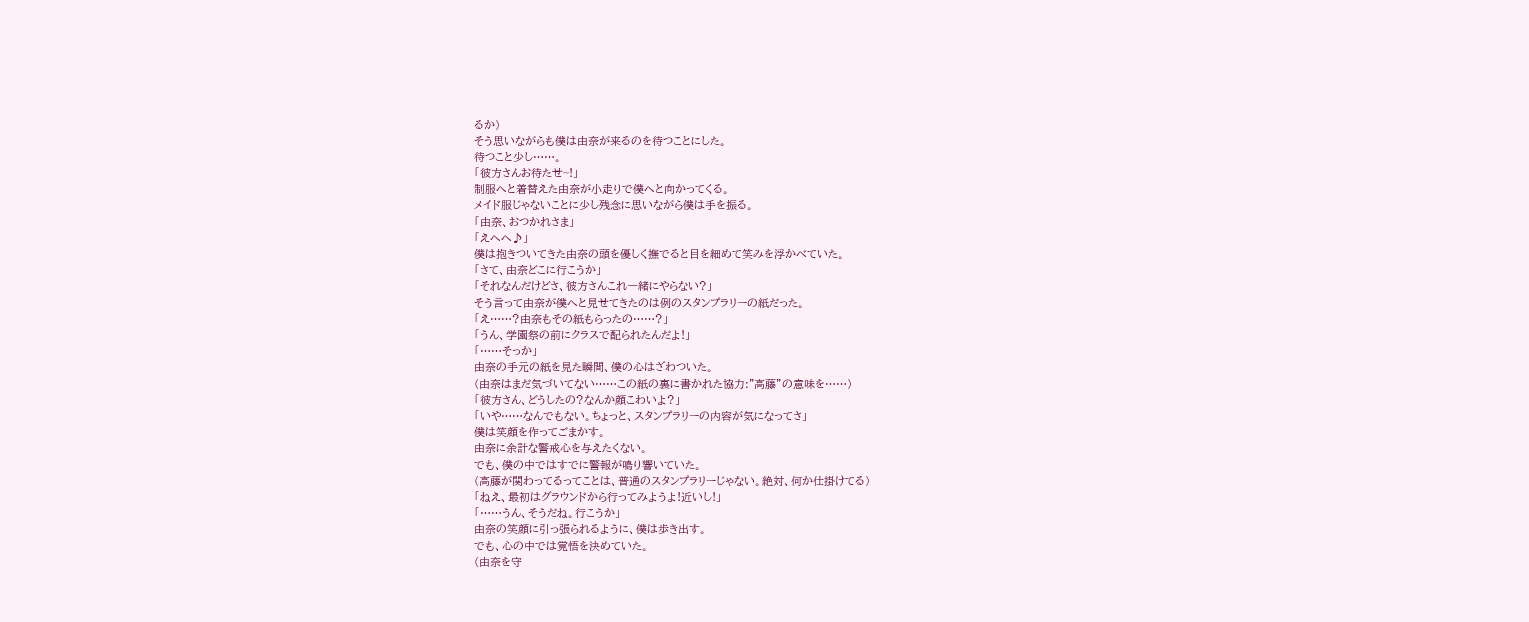るか)
そう思いながらも僕は由奈が来るのを待つことにした。
待つこと少し……。
「彼方さんお待たせ~!」
制服へと着替えた由奈が小走りで僕へと向かってくる。
メイド服じゃないことに少し残念に思いながら僕は手を振る。
「由奈、おつかれさま」
「えへへ♪」
僕は抱きついてきた由奈の頭を優しく撫でると目を細めて笑みを浮かべていた。
「さて、由奈どこに行こうか」
「それなんだけどさ、彼方さんこれ一緒にやらない?」
そう言って由奈が僕へと見せてきたのは例のスタンプラリーの紙だった。
「え……?由奈もその紙もらったの……?」
「うん、学園祭の前にクラスで配られたんだよ!」
「……そっか」
由奈の手元の紙を見た瞬間、僕の心はざわついた。
(由奈はまだ気づいてない……この紙の裏に書かれた協力:"高藤”の意味を……)
「彼方さん、どうしたの?なんか顔こわいよ?」
「いや……なんでもない。ちょっと、スタンプラリーの内容が気になってさ」
僕は笑顔を作ってごまかす。
由奈に余計な警戒心を与えたくない。
でも、僕の中ではすでに警報が鳴り響いていた。
(高藤が関わってるってことは、普通のスタンプラリーじゃない。絶対、何か仕掛けてる)
「ねえ、最初はグラウンドから行ってみようよ!近いし!」
「……うん、そうだね。行こうか」
由奈の笑顔に引っ張られるように、僕は歩き出す。
でも、心の中では覚悟を決めていた。
(由奈を守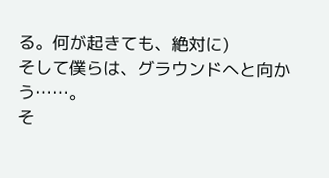る。何が起きても、絶対に)
そして僕らは、グラウンドへと向かう……。
そ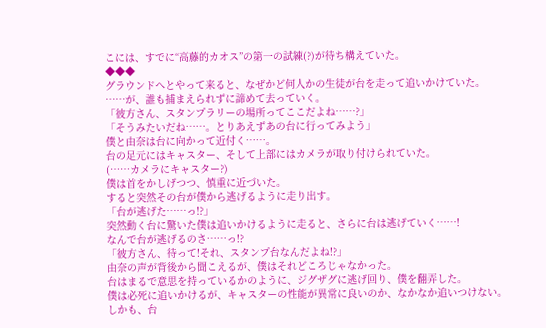こには、すでに“高藤的カオス”の第一の試練(?)が待ち構えていた。
◆◆◆
グラウンドへとやって来ると、なぜかど何人かの生徒が台を走って追いかけていた。
……が、誰も捕まえられずに諦めて去っていく。
「彼方さん、スタンプラリーの場所ってここだよね……?」
「そうみたいだね……。とりあえずあの台に行ってみよう」
僕と由奈は台に向かって近付く……。
台の足元にはキャスター、そして上部にはカメラが取り付けられていた。
(……カメラにキャスター?)
僕は首をかしげつつ、慎重に近づいた。
すると突然その台が僕から逃げるように走り出す。
「台が逃げた……っ!?」
突然動く台に驚いた僕は追いかけるように走ると、さらに台は逃げていく……!
なんで台が逃げるのさ……っ!?
「彼方さん、待って!それ、スタンプ台なんだよね!?」
由奈の声が背後から聞こえるが、僕はそれどころじゃなかった。
台はまるで意思を持っているかのように、ジグザグに逃げ回り、僕を翻弄した。
僕は必死に追いかけるが、キャスターの性能が異常に良いのか、なかなか追いつけない。
しかも、台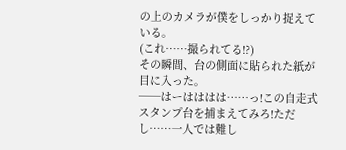の上のカメラが僕をしっかり捉えている。
(これ……撮られてる!?)
その瞬間、台の側面に貼られた紙が目に入った。
──はーはははは……っ!この自走式スタンプ台を捕まえてみろ!ただし……一人では難し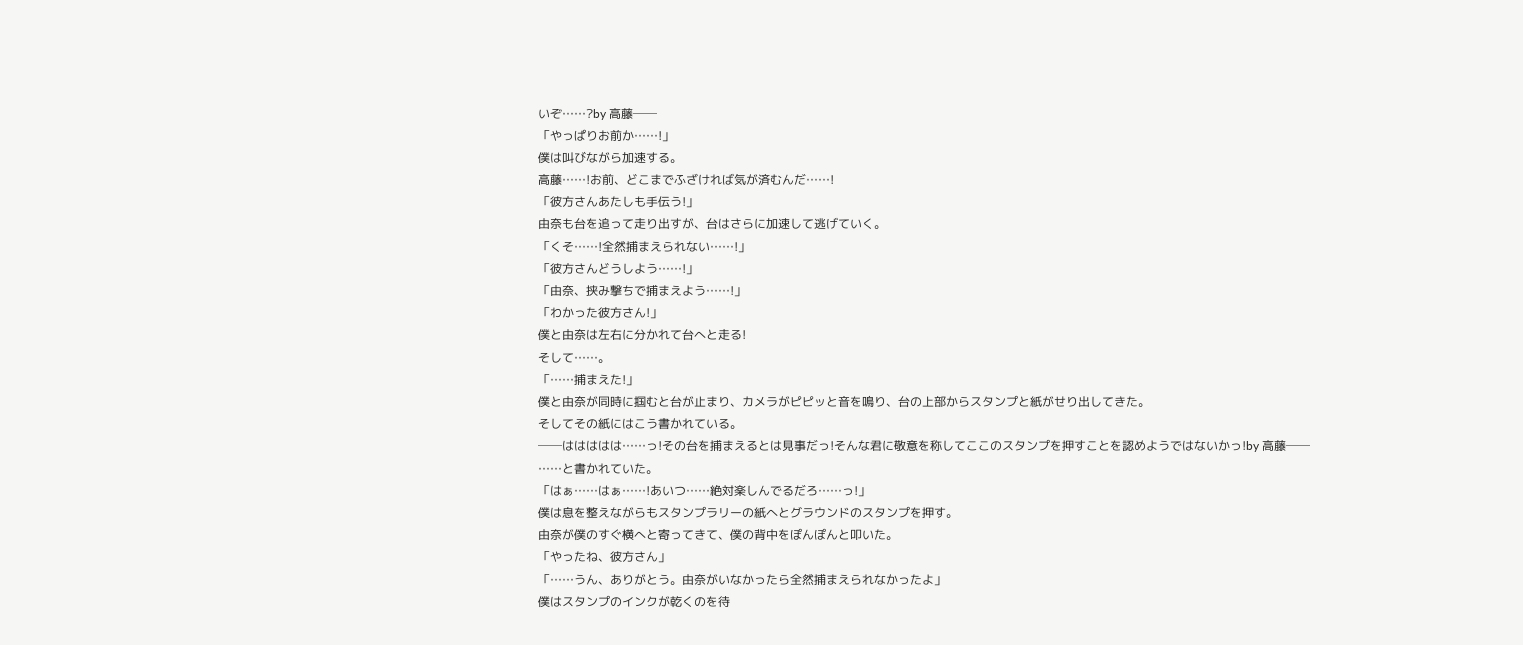いぞ……?by 高藤──
「やっぱりお前か……!」
僕は叫びながら加速する。
高藤……!お前、どこまでふざければ気が済むんだ……!
「彼方さんあたしも手伝う!」
由奈も台を追って走り出すが、台はさらに加速して逃げていく。
「くそ……!全然捕まえられない……!」
「彼方さんどうしよう……!」
「由奈、挟み撃ちで捕まえよう……!」
「わかった彼方さん!」
僕と由奈は左右に分かれて台へと走る!
そして……。
「……捕まえた!」
僕と由奈が同時に掴むと台が止まり、カメラがピピッと音を鳴り、台の上部からスタンプと紙がせり出してきた。
そしてその紙にはこう書かれている。
──ははははは……っ!その台を捕まえるとは見事だっ!そんな君に敬意を称してここのスタンプを押すことを認めようではないかっ!by 高藤──
……と書かれていた。
「はぁ……はぁ……!あいつ……絶対楽しんでるだろ……っ!」
僕は息を整えながらもスタンプラリーの紙へとグラウンドのスタンプを押す。
由奈が僕のすぐ横へと寄ってきて、僕の背中をぽんぽんと叩いた。
「やったね、彼方さん」
「……うん、ありがとう。由奈がいなかったら全然捕まえられなかったよ」
僕はスタンプのインクが乾くのを待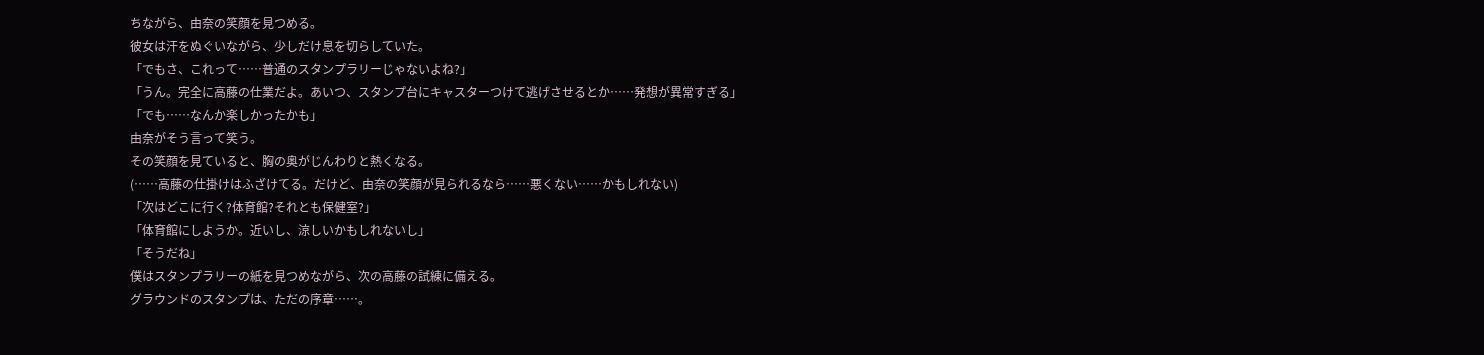ちながら、由奈の笑顔を見つめる。
彼女は汗をぬぐいながら、少しだけ息を切らしていた。
「でもさ、これって……普通のスタンプラリーじゃないよね?」
「うん。完全に高藤の仕業だよ。あいつ、スタンプ台にキャスターつけて逃げさせるとか……発想が異常すぎる」
「でも……なんか楽しかったかも」
由奈がそう言って笑う。
その笑顔を見ていると、胸の奥がじんわりと熱くなる。
(……高藤の仕掛けはふざけてる。だけど、由奈の笑顔が見られるなら……悪くない……かもしれない)
「次はどこに行く?体育館?それとも保健室?」
「体育館にしようか。近いし、涼しいかもしれないし」
「そうだね」
僕はスタンプラリーの紙を見つめながら、次の高藤の試練に備える。
グラウンドのスタンプは、ただの序章……。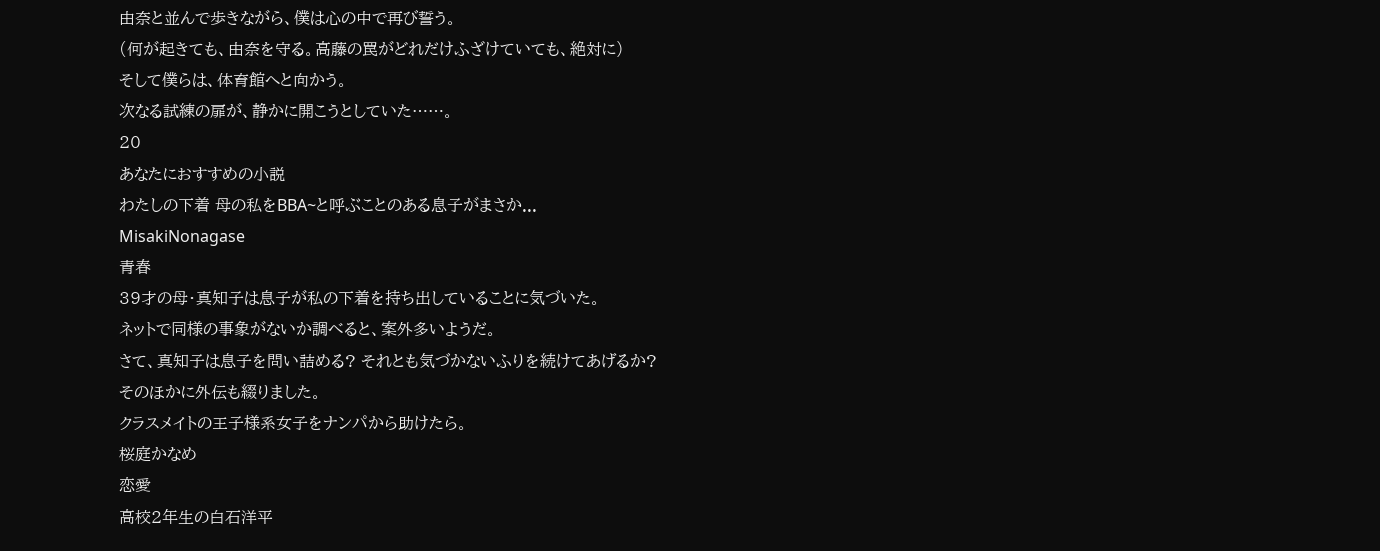由奈と並んで歩きながら、僕は心の中で再び誓う。
(何が起きても、由奈を守る。高藤の罠がどれだけふざけていても、絶対に)
そして僕らは、体育館へと向かう。
次なる試練の扉が、静かに開こうとしていた……。
20
あなたにおすすめの小説
わたしの下着 母の私をBBA~と呼ぶことのある息子がまさか...
MisakiNonagase
青春
39才の母・真知子は息子が私の下着を持ち出していることに気づいた。
ネットで同様の事象がないか調べると、案外多いようだ。
さて、真知子は息子を問い詰める? それとも気づかないふりを続けてあげるか?
そのほかに外伝も綴りました。
クラスメイトの王子様系女子をナンパから助けたら。
桜庭かなめ
恋愛
高校2年生の白石洋平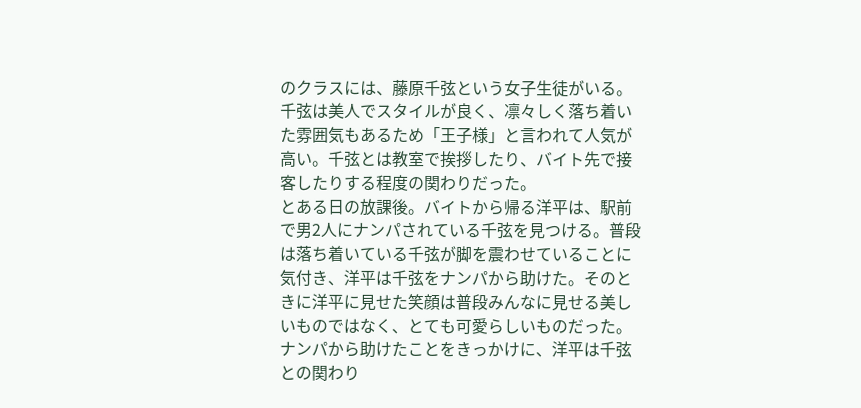のクラスには、藤原千弦という女子生徒がいる。千弦は美人でスタイルが良く、凛々しく落ち着いた雰囲気もあるため「王子様」と言われて人気が高い。千弦とは教室で挨拶したり、バイト先で接客したりする程度の関わりだった。
とある日の放課後。バイトから帰る洋平は、駅前で男2人にナンパされている千弦を見つける。普段は落ち着いている千弦が脚を震わせていることに気付き、洋平は千弦をナンパから助けた。そのときに洋平に見せた笑顔は普段みんなに見せる美しいものではなく、とても可愛らしいものだった。
ナンパから助けたことをきっかけに、洋平は千弦との関わり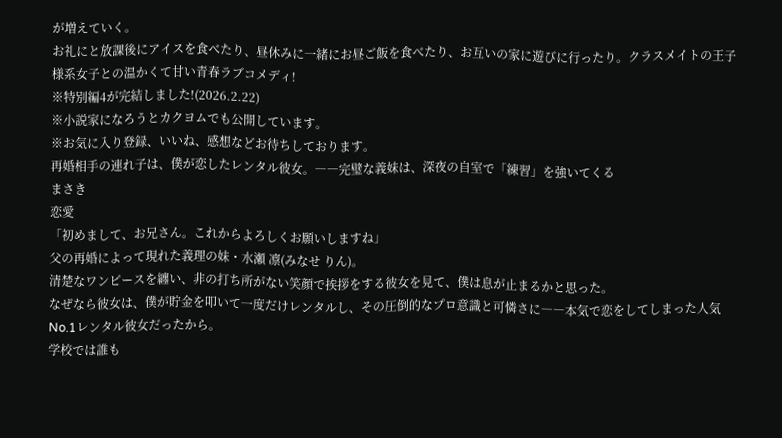が増えていく。
お礼にと放課後にアイスを食べたり、昼休みに一緒にお昼ご飯を食べたり、お互いの家に遊びに行ったり。クラスメイトの王子様系女子との温かくて甘い青春ラブコメディ!
※特別編4が完結しました!(2026.2.22)
※小説家になろうとカクヨムでも公開しています。
※お気に入り登録、いいね、感想などお待ちしております。
再婚相手の連れ子は、僕が恋したレンタル彼女。――完璧な義妹は、深夜の自室で「練習」を強いてくる
まさき
恋愛
「初めまして、お兄さん。これからよろしくお願いしますね」
父の再婚によって現れた義理の妹・水瀬 凛(みなせ りん)。
清楚なワンピースを纏い、非の打ち所がない笑顔で挨拶をする彼女を見て、僕は息が止まるかと思った。
なぜなら彼女は、僕が貯金を叩いて一度だけレンタルし、その圧倒的なプロ意識と可憐さに――本気で恋をしてしまった人気No.1レンタル彼女だったから。
学校では誰も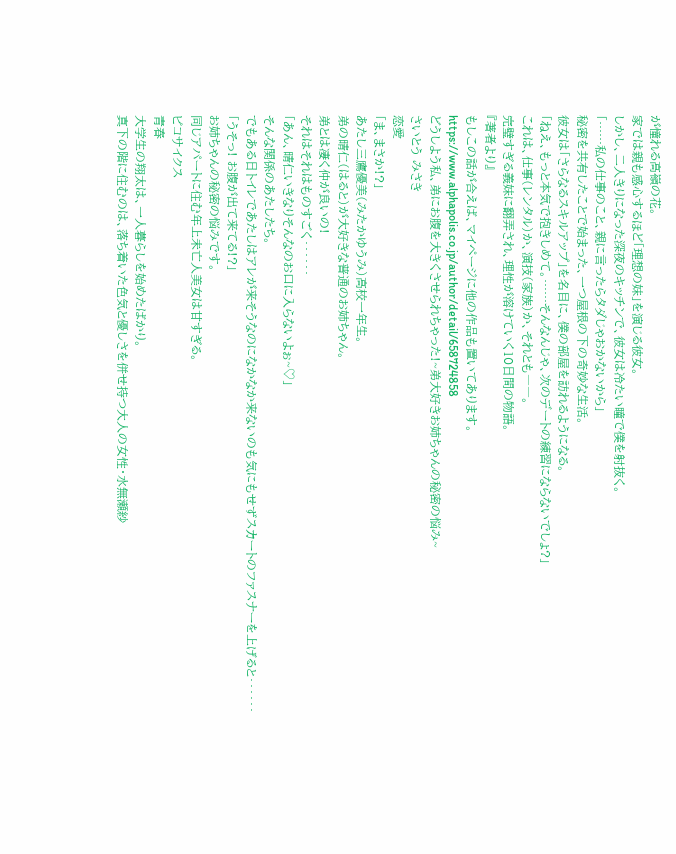が憧れる高嶺の花。
家では親も感心するほど「理想の妹」を演じる彼女。
しかし、二人きりになった深夜のキッチンで、彼女は冷たい瞳で僕を射抜く。
「……私の仕事のこと、親に言ったらタダじゃおかないから」
秘密を共有したことで始まった、一つ屋根の下の奇妙な生活。
彼女は「さらなるスキルアップ」を名目に、僕の部屋を訪れるようになる。
「ねえ、もっと本気で抱きしめて。……そんなんじゃ、次のデートの練習にならないでしょ?」
これは、仕事(レンタル)か、演技(家族)か、それとも――。
完璧すぎる義妹に翻弄され、理性が溶けていく10日間の物語。
『著者より』
もしこの話が合えば、マイページに他の作品も置いてあります。
https://www.alphapolis.co.jp/author/detail/658724858
どうしよう私、弟にお腹を大きくさせられちゃった!~弟大好きお姉ちゃんの秘密の悩み~
さいとう みさき
恋愛
「ま、まさか!?」
あたし三鷹優美(みたかゆうみ)高校一年生。
弟の晴仁(はると)が大好きな普通のお姉ちゃん。
弟とは凄く仲が良いの!
それはそれはものすごく‥‥‥
「あん、晴仁いきなりそんなのお口に入らないよぉ~♡」
そんな関係のあたしたち。
でもある日トイレであたしはアレが来そうなのになかなか来ないのも気にもせずスカートのファスナーを上げると‥‥‥
「うそっ! お腹が出て来てる!?」
お姉ちゃんの秘密の悩みです。
同じアパートに住む年上未亡人美女は甘すぎる。
ピコサイクス
青春
大学生の翔太は、一人暮らしを始めたばかり。
真下の階に住むのは、落ち着いた色気と優しさを併せ持つ大人の女性・水無瀬紗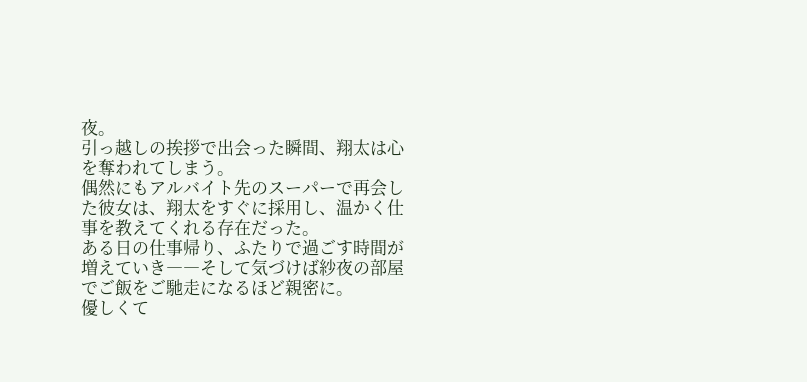夜。
引っ越しの挨拶で出会った瞬間、翔太は心を奪われてしまう。
偶然にもアルバイト先のスーパーで再会した彼女は、翔太をすぐに採用し、温かく仕事を教えてくれる存在だった。
ある日の仕事帰り、ふたりで過ごす時間が増えていき――そして気づけば紗夜の部屋でご飯をご馳走になるほど親密に。
優しくて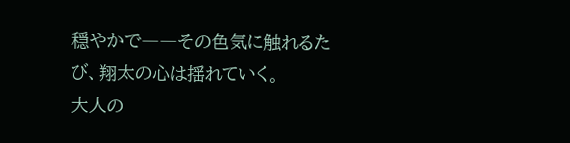穏やかで――その色気に触れるたび、翔太の心は揺れていく。
大人の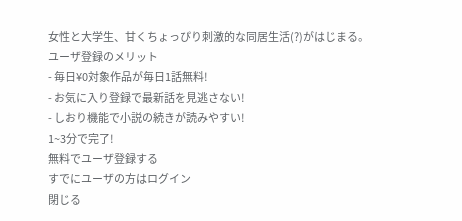女性と大学生、甘くちょっぴり刺激的な同居生活(?)がはじまる。
ユーザ登録のメリット
- 毎日¥0対象作品が毎日1話無料!
- お気に入り登録で最新話を見逃さない!
- しおり機能で小説の続きが読みやすい!
1~3分で完了!
無料でユーザ登録する
すでにユーザの方はログイン
閉じる